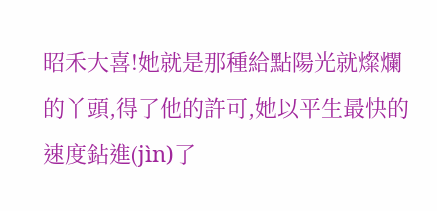昭禾大喜!她就是那種給點陽光就燦爛的丫頭,得了他的許可,她以平生最快的速度鉆進(jìn)了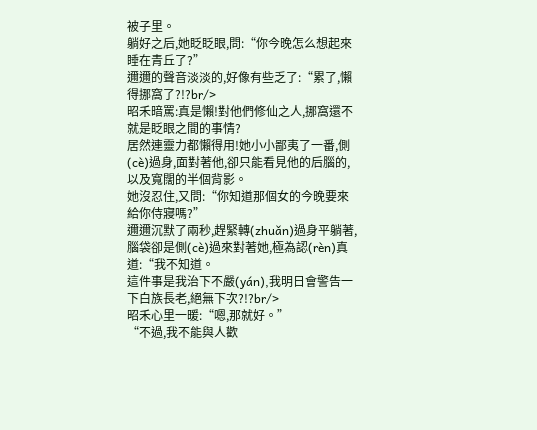被子里。
躺好之后,她眨眨眼,問:“你今晚怎么想起來睡在青丘了?”
邇邇的聲音淡淡的,好像有些乏了:“累了,懶得挪窩了?!?br/>
昭禾暗罵:真是懶!對他們修仙之人,挪窩還不就是眨眼之間的事情?
居然連靈力都懶得用!她小小鄙夷了一番,側(cè)過身,面對著他,卻只能看見他的后腦的,以及寬闊的半個背影。
她沒忍住,又問:“你知道那個女的今晚要來給你侍寢嗎?”
邇邇沉默了兩秒,趕緊轉(zhuǎn)過身平躺著,腦袋卻是側(cè)過來對著她,極為認(rèn)真道:“我不知道。
這件事是我治下不嚴(yán),我明日會警告一下白族長老,絕無下次?!?br/>
昭禾心里一暖:“嗯,那就好。”
“不過,我不能與人歡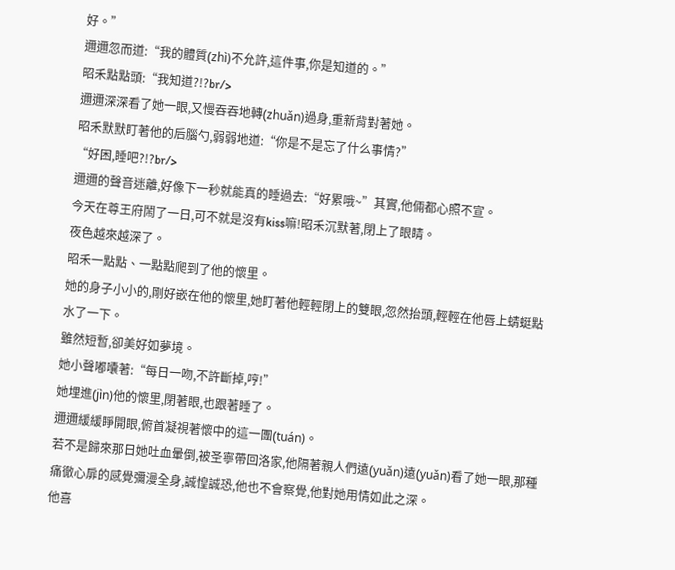好。”
邇邇忽而道:“我的體質(zhì)不允許,這件事,你是知道的。”
昭禾點點頭:“我知道?!?br/>
邇邇深深看了她一眼,又慢吞吞地轉(zhuǎn)過身,重新背對著她。
昭禾默默盯著他的后腦勺,弱弱地道:“你是不是忘了什么事情?”
“好困,睡吧?!?br/>
邇邇的聲音迷離,好像下一秒就能真的睡過去:“好累哦~”其實,他倆都心照不宣。
今天在尊王府鬧了一日,可不就是沒有kiss嘛!昭禾沉默著,閉上了眼睛。
夜色越來越深了。
昭禾一點點、一點點爬到了他的懷里。
她的身子小小的,剛好嵌在他的懷里,她盯著他輕輕閉上的雙眼,忽然抬頭,輕輕在他唇上蜻蜓點水了一下。
雖然短暫,卻美好如夢境。
她小聲嘟囔著:“每日一吻,不許斷掉,哼!”
她埋進(jìn)他的懷里,閉著眼,也跟著睡了。
邇邇緩緩睜開眼,俯首凝視著懷中的這一團(tuán)。
若不是歸來那日她吐血暈倒,被圣寧帶回洛家,他隔著親人們遠(yuǎn)遠(yuǎn)看了她一眼,那種痛徹心扉的感覺彌漫全身,誠惶誠恐,他也不會察覺,他對她用情如此之深。
他喜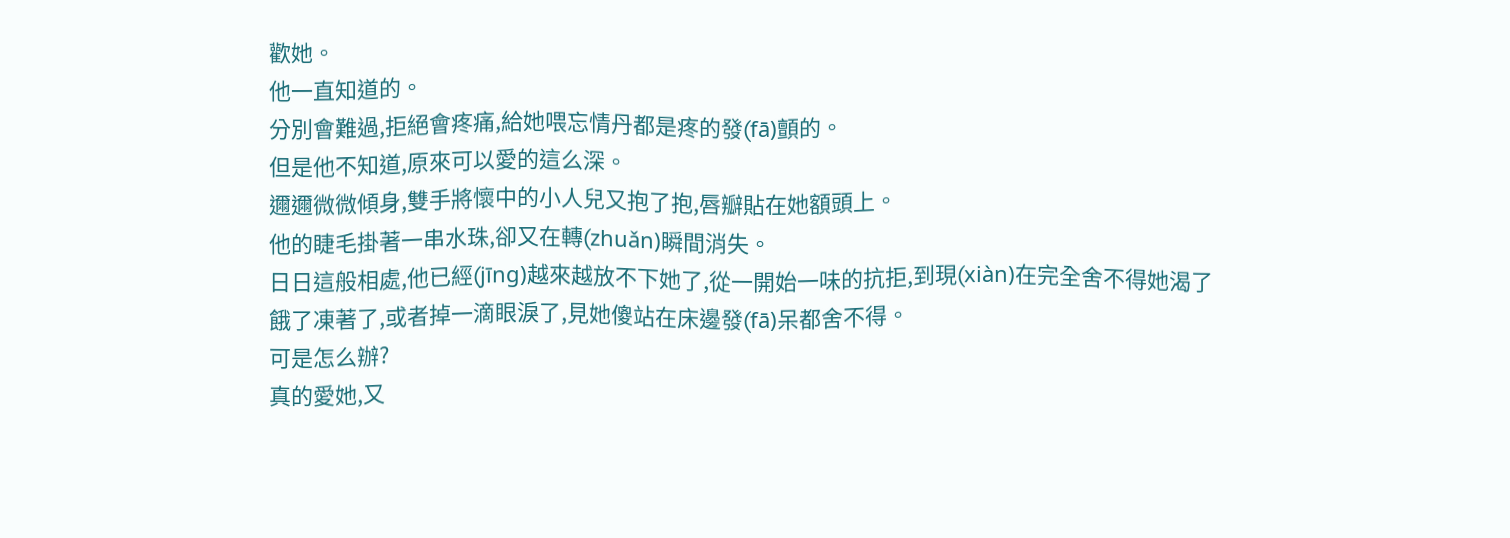歡她。
他一直知道的。
分別會難過,拒絕會疼痛,給她喂忘情丹都是疼的發(fā)顫的。
但是他不知道,原來可以愛的這么深。
邇邇微微傾身,雙手將懷中的小人兒又抱了抱,唇瓣貼在她額頭上。
他的睫毛掛著一串水珠,卻又在轉(zhuǎn)瞬間消失。
日日這般相處,他已經(jīng)越來越放不下她了,從一開始一味的抗拒,到現(xiàn)在完全舍不得她渴了餓了凍著了,或者掉一滴眼淚了,見她傻站在床邊發(fā)呆都舍不得。
可是怎么辦?
真的愛她,又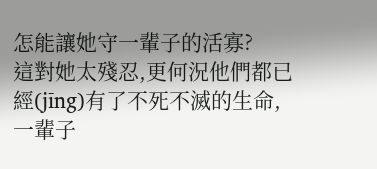怎能讓她守一輩子的活寡?
這對她太殘忍,更何況他們都已經(jīng)有了不死不滅的生命,一輩子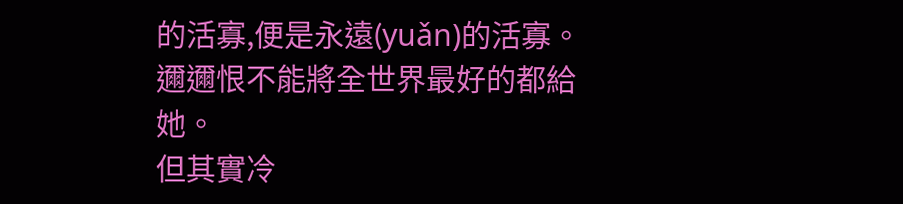的活寡,便是永遠(yuǎn)的活寡。
邇邇恨不能將全世界最好的都給她。
但其實冷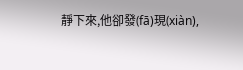靜下來,他卻發(fā)現(xiàn),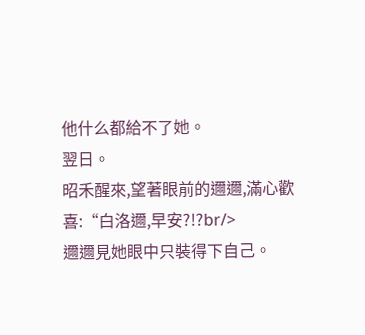他什么都給不了她。
翌日。
昭禾醒來,望著眼前的邇邇,滿心歡喜:“白洛邇,早安?!?br/>
邇邇見她眼中只裝得下自己。